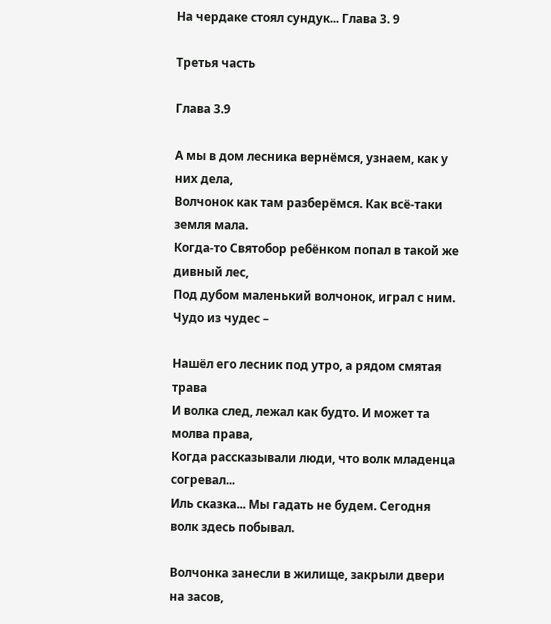На чердаке стоял сундук... Глава 3. 9

Третья часть

Глава 3.9

А мы в дом лесника вернёмся, узнаем, как у них дела,
Волчонок как там разберёмся. Как всё-таки земля мала.
Когда-то Святобор ребёнком попал в такой же дивный лес,
Под дубом маленький волчонок, играл с ним. Чудо из чудес –

Нашёл его лесник под утро, а рядом смятая трава
И волка след, лежал как будто. И может та молва права,
Когда рассказывали люди, что волк младенца согревал...
Иль сказка... Мы гадать не будем. Сегодня волк здесь побывал.

Волчонка занесли в жилище, закрыли двери на засов,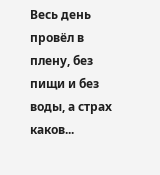Весь день провёл в плену, без пищи и без воды, а страх каков...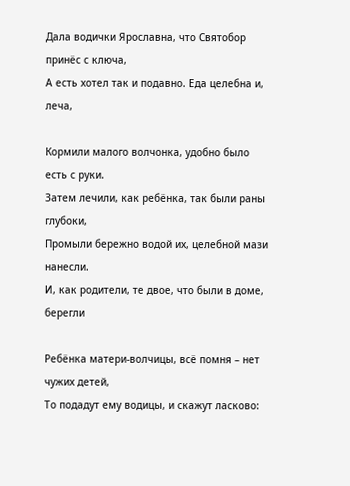Дала водички Ярославна, что Святобор принёс с ключа,
А есть хотел так и подавно. Еда целебна и, леча,

Кормили малого волчонка, удобно было есть с руки.
Затем лечили, как ребёнка, так были раны глубоки,
Промыли бережно водой их, целебной мази нанесли.
И, как родители, те двое, что были в доме, берегли

Ребёнка матери-волчицы, всё помня – нет чужих детей,
То подадут ему водицы, и скажут ласково: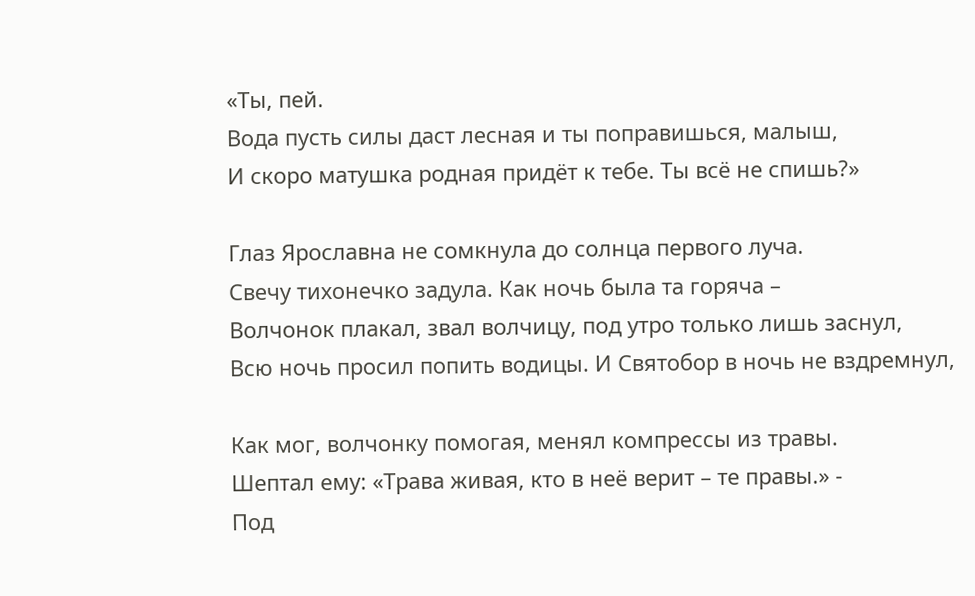«Ты, пей.
Вода пусть силы даст лесная и ты поправишься, малыш,
И скоро матушка родная придёт к тебе. Ты всё не спишь?»

Глаз Ярославна не сомкнула до солнца первого луча.
Свечу тихонечко задула. Как ночь была та горяча –
Волчонок плакал, звал волчицу, под утро только лишь заснул,
Всю ночь просил попить водицы. И Святобор в ночь не вздремнул,

Как мог, волчонку помогая, менял компрессы из травы.
Шептал ему: «Трава живая, кто в неё верит – те правы.» -
Под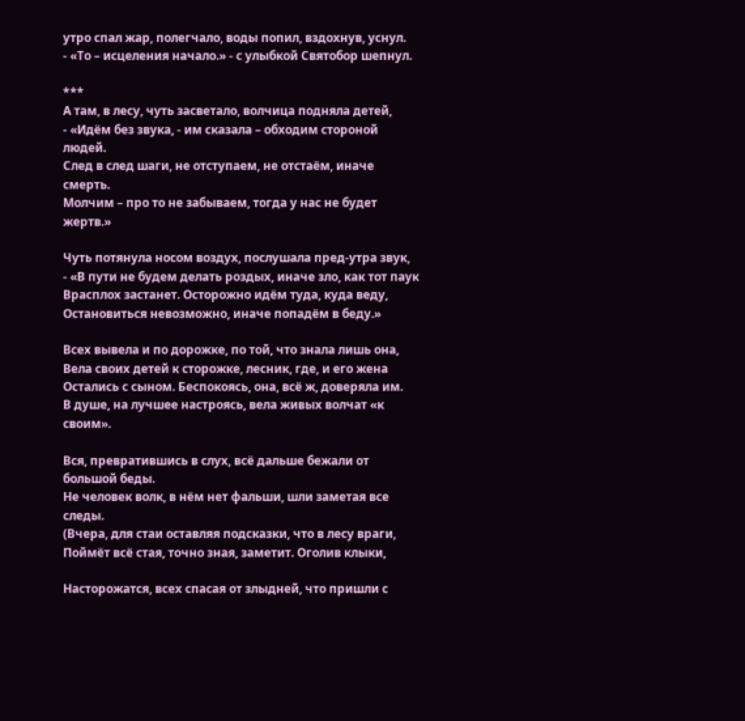утро спал жар, полегчало, воды попил, вздохнув, уснул.
- «То – исцеления начало.» - с улыбкой Святобор шепнул.

***
А там, в лесу, чуть засветало, волчица подняла детей,
- «Идём без звука, - им сказала – обходим стороной людей.
След в след шаги, не отступаем, не отстаём, иначе смерть.
Молчим – про то не забываем, тогда у нас не будет жертв.»

Чуть потянула носом воздух, послушала пред-утра звук,
- «В пути не будем делать роздых, иначе зло, как тот паук
Врасплох застанет. Осторожно идём туда, куда веду,
Остановиться невозможно, иначе попадём в беду.»

Всех вывела и по дорожке, по той, что знала лишь она,
Вела своих детей к сторожке, лесник, где, и его жена
Остались с сыном. Беспокоясь, она, всё ж, доверяла им.
В душе, на лучшее настроясь, вела живых волчат «к своим».

Вся, превратившись в слух, всё дальше бежали от большой беды.
Не человек волк, в нём нет фальши, шли заметая все следы.
(Вчера, для стаи оставляя подсказки, что в лесу враги,
Поймёт всё стая, точно зная, заметит. Оголив клыки,

Насторожатся, всех спасая от злыдней, что пришли с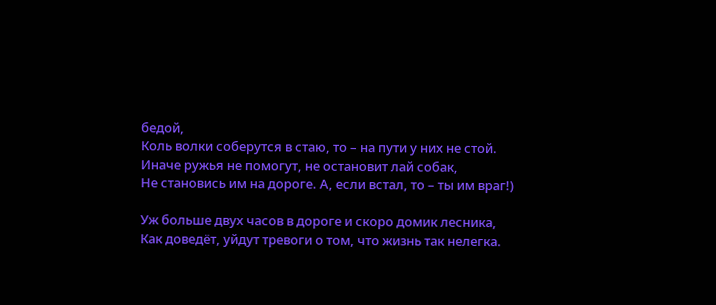бедой,
Коль волки соберутся в стаю, то – на пути у них не стой.
Иначе ружья не помогут, не остановит лай собак,
Не становись им на дороге. А, если встал, то – ты им враг!)

Уж больше двух часов в дороге и скоро домик лесника,
Как доведёт, уйдут тревоги о том, что жизнь так нелегка.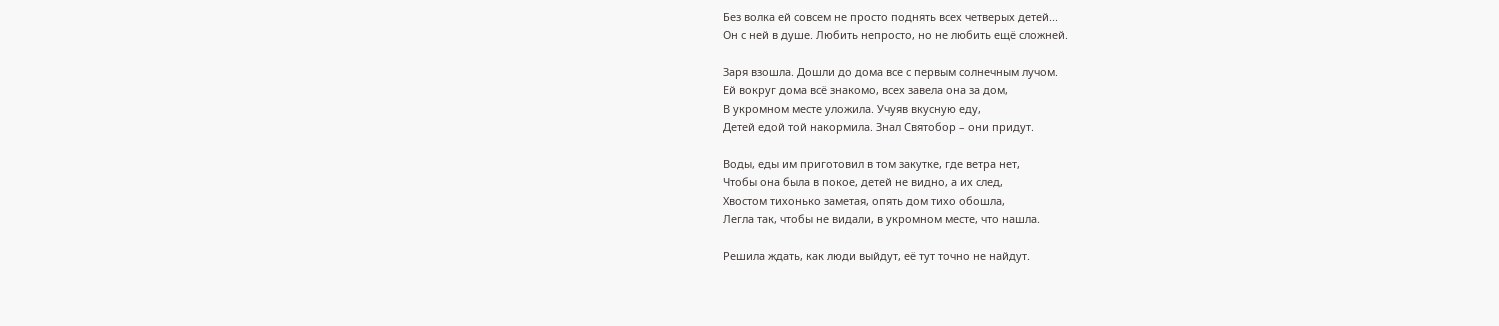Без волка ей совсем не просто поднять всех четверых детей...
Он с ней в душе. Любить непросто, но не любить ещё сложней.

Заря взошла. Дошли до дома все с первым солнечным лучом.
Ей вокруг дома всё знакомо, всех завела она за дом,
В укромном месте уложила. Учуяв вкусную еду,
Детей едой той накормила. Знал Святобор – они придут.

Воды, еды им приготовил в том закутке, где ветра нет,
Чтобы она была в покое, детей не видно, а их след,
Хвостом тихонько заметая, опять дом тихо обошла,
Легла так, чтобы не видали, в укромном месте, что нашла.

Решила ждать, как люди выйдут, её тут точно не найдут.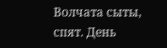Волчата сыты, спят. День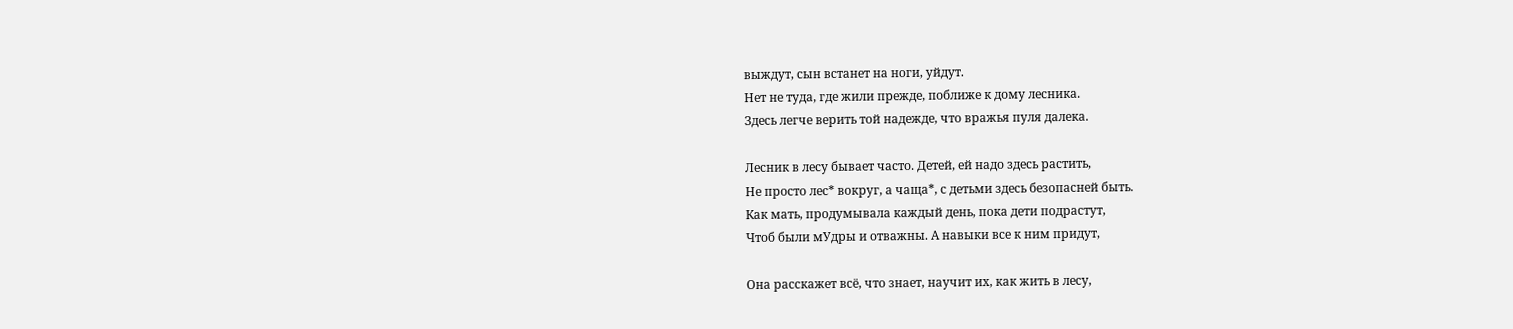выждут, сын встанет на ноги, уйдут.
Нет не туда, где жили прежде, поближе к дому лесника.
Здесь легче верить той надежде, что вражья пуля далека.

Лесник в лесу бывает часто. Детей, ей надо здесь растить,
Не просто лес* вокруг, а чаща*, с детьми здесь безопасней быть.
Как мать, продумывала каждый день, пока дети подрастут,
Чтоб были мУдры и отважны. А навыки все к ним придут,

Она расскажет всё, что знает, научит их, как жить в лесу,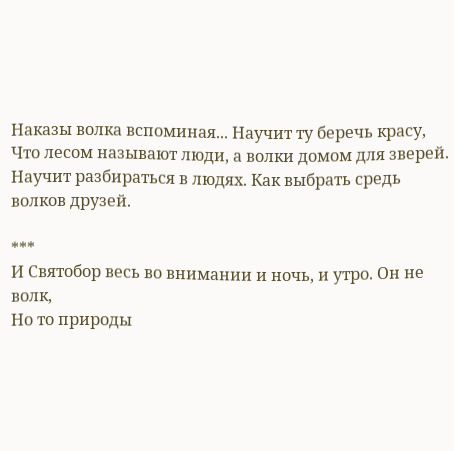Наказы волка вспоминая... Научит ту беречь красу,
Что лесом называют люди, а волки домом для зверей.
Научит разбираться в людях. Как выбрать средь волков друзей.

***
И Святобор весь во внимании и ночь, и утро. Он не волк,
Но то природы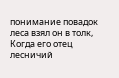понимание повадок леса взял он в толк,
Когда его отец лесничий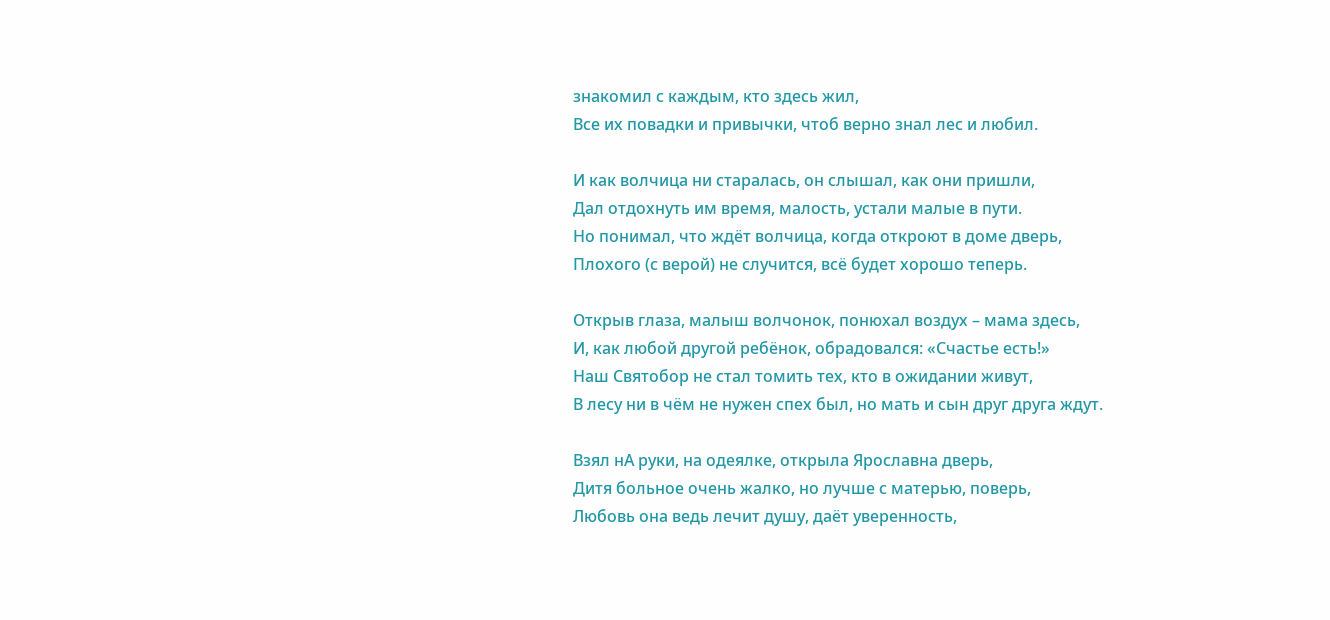знакомил с каждым, кто здесь жил,
Все их повадки и привычки, чтоб верно знал лес и любил.

И как волчица ни старалась, он слышал, как они пришли,
Дал отдохнуть им время, малость, устали малые в пути.
Но понимал, что ждёт волчица, когда откроют в доме дверь,
Плохого (с верой) не случится, всё будет хорошо теперь.

Открыв глаза, малыш волчонок, понюхал воздух – мама здесь,
И, как любой другой ребёнок, обрадовался: «Счастье есть!»
Наш Святобор не стал томить тех, кто в ожидании живут,
В лесу ни в чём не нужен спех был, но мать и сын друг друга ждут.

Взял нА руки, на одеялке, открыла Ярославна дверь,
Дитя больное очень жалко, но лучше с матерью, поверь,
Любовь она ведь лечит душу, даёт уверенность,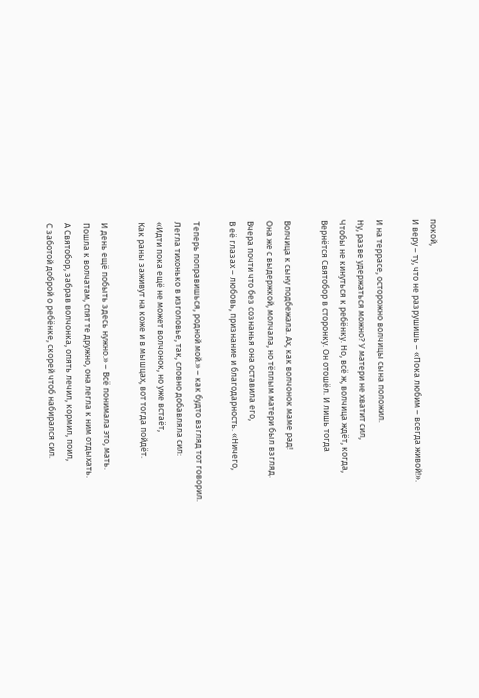покой,
И веру – ту, что не разрушишь – «Пока любим – всегда живой!».

И на террасе, осторожно волчицы сына положил.
Ну, разве удержаться можно? У матери не хватит сил,
Чтобы не кинуться к ребёнку. Но, всё ж, волчица ждёт, когда,
Вернётся Святобор в сторонку. Он отошёл. И лишь тогда

Волчица к сыну подбежала. Ах, как волчонок маме рад!
Она же с выдержкой, молчала, но тёплым матери был взгляд.
Вчера почти что без сознанья она оставила его,
В её глазах – любовь, признание и благодарность. «Ничего,

Теперь поправишься, родной мой.» – как будто взгляд тот говорил.
Легла тихонько в изголовье, так, словно добавляла сил:
«Идти пока ещё не может волчонок, но уже встаёт,
Как раны заживут на коже и в мышцах, вот тогда пойдёт.

И день ещё побыть здесь нужно.» – Всё понимала это, мать.
Пошла к волчатам, спят те дружно, она легла к ним отдыхать.
А Святобор, забрав волчонка, опять лечил, кормил, поил,
С заботой доброй о ребёнке, скорей чтоб набирался сил.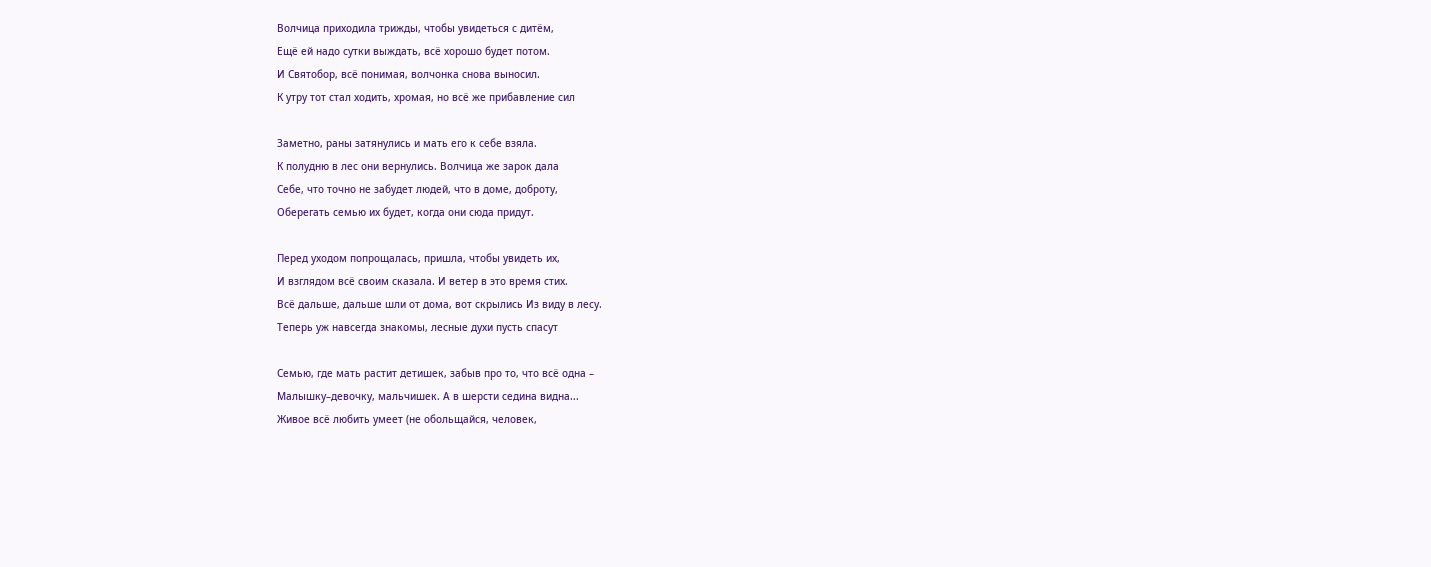Волчица приходила трижды, чтобы увидеться с дитём,
Ещё ей надо сутки выждать, всё хорошо будет потом.
И Святобор, всё понимая, волчонка снова выносил.
К утру тот стал ходить, хромая, но всё же прибавление сил

Заметно, раны затянулись и мать его к себе взяла.
К полудню в лес они вернулись. Волчица же зарок дала
Себе, что точно не забудет людей, что в доме, доброту,
Оберегать семью их будет, когда они сюда придут.

Перед уходом попрощалась, пришла, чтобы увидеть их,
И взглядом всё своим сказала. И ветер в это время стих.
Всё дальше, дальше шли от дома, вот скрылись Из виду в лесу.
Теперь уж навсегда знакомы, лесные духи пусть спасут

Семью, где мать растит детишек, забыв про то, что всё одна –
Малышку–девочку, мальчишек. А в шерсти седина видна...
Живое всё любить умеет (не обольщайся, человек,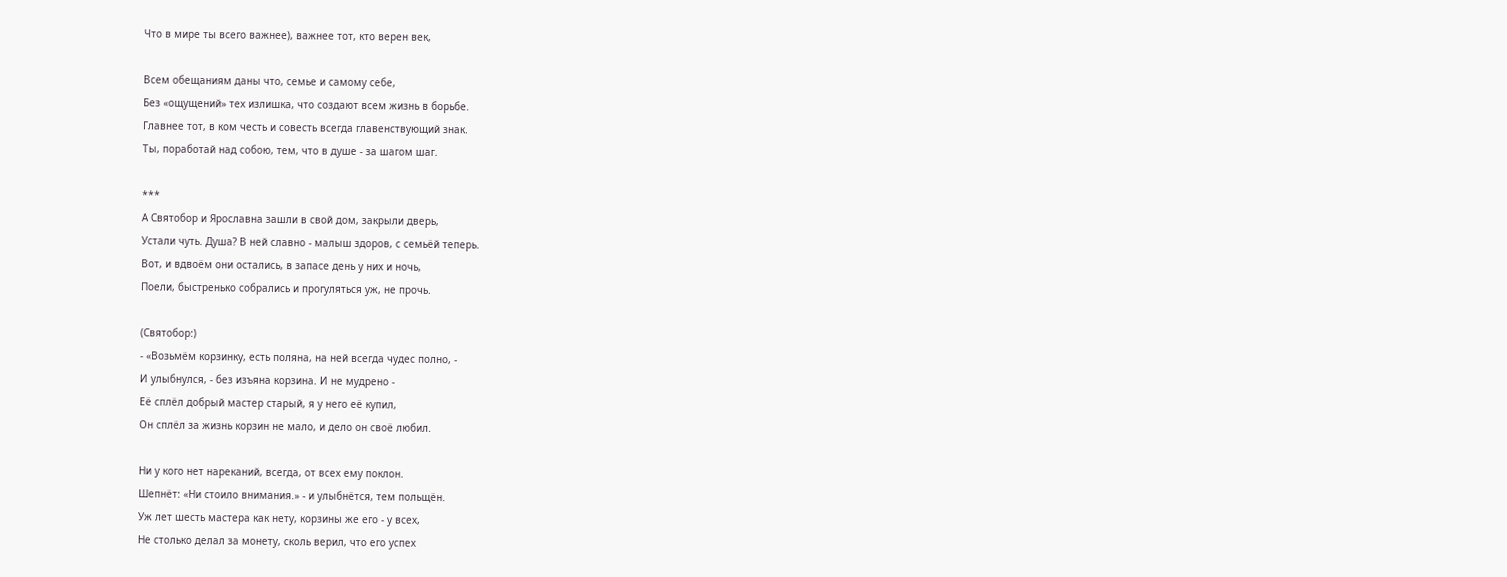Что в мире ты всего важнее), важнее тот, кто верен век,

Всем обещаниям даны что, семье и самому себе,
Без «ощущений» тех излишка, что создают всем жизнь в борьбе.
Главнее тот, в ком честь и совесть всегда главенствующий знак.
Ты, поработай над собою, тем, что в душе - за шагом шаг.

***
А Святобор и Ярославна зашли в свой дом, закрыли дверь,
Устали чуть. Душа? В ней славно - малыш здоров, с семьёй теперь.
Вот, и вдвоём они остались, в запасе день у них и ночь,
Поели, быстренько собрались и прогуляться уж, не прочь.

(Святобор:)
- «Возьмём корзинку, есть поляна, на ней всегда чудес полно, -
И улыбнулся, - без изъяна корзина. И не мудрено -
Её сплёл добрый мастер старый, я у него её купил,
Он сплёл за жизнь корзин не мало, и дело он своё любил.

Ни у кого нет нареканий, всегда, от всех ему поклон.
Шепнёт: «Ни стоило внимания.» - и улыбнётся, тем польщён.
Уж лет шесть мастера как нету, корзины же его - у всех,
Не столько делал за монету, сколь верил, что его успех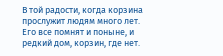В той радости, когда корзина прослужит людям много лет.
Его все помнят и поныне, и редкий дом, корзин, где нет.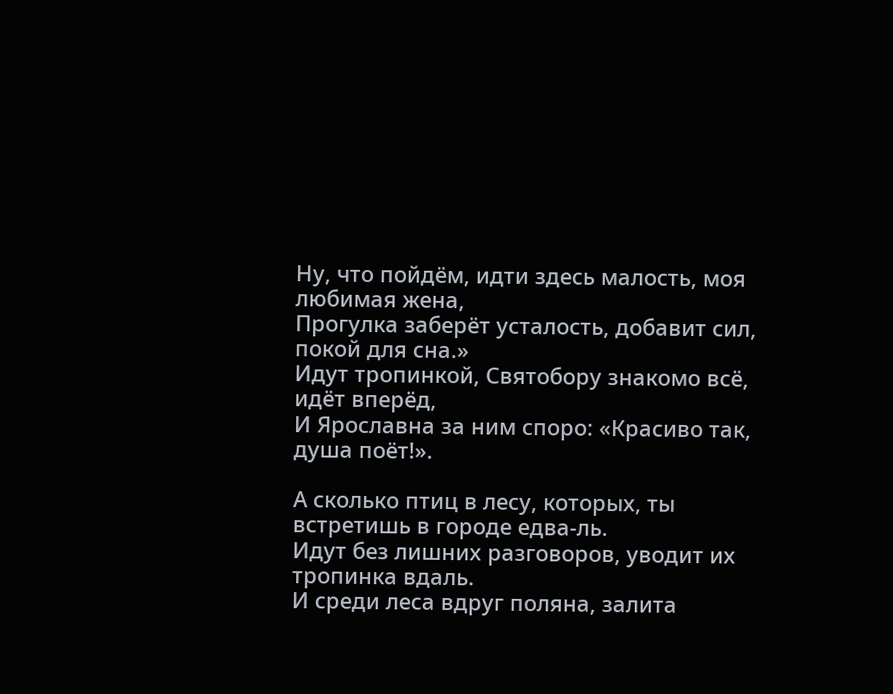Ну, что пойдём, идти здесь малость, моя любимая жена,
Прогулка заберёт усталость, добавит сил, покой для сна.»
Идут тропинкой, Святобору знакомо всё, идёт вперёд,
И Ярославна за ним споро: «Красиво так, душа поёт!».

А сколько птиц в лесу, которых, ты встретишь в городе едва-ль.
Идут без лишних разговоров, уводит их тропинка вдаль.
И среди леса вдруг поляна, залита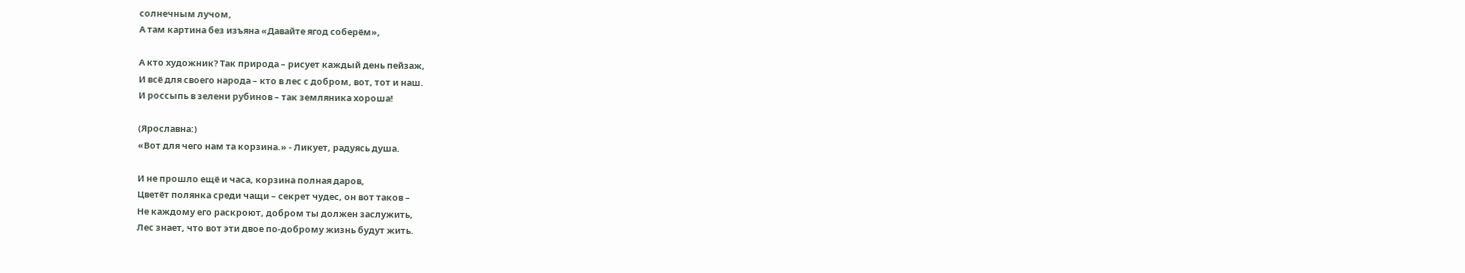солнечным лучом,
А там картина без изъяна «Давайте ягод соберём»,

А кто художник? Так природа – рисует каждый день пейзаж,
И всё для своего народа – кто в лес с добром, вот, тот и наш.
И россыпь в зелени рубинов – так земляника хороша!

(Ярославна:)
«Вот для чего нам та корзина.» - Ликует, радуясь душа.

И не прошло ещё и часа, корзина полная даров,
Цветёт полянка среди чащи – секрет чудес, он вот таков –
Не каждому его раскроют, добром ты должен заслужить,
Лес знает, что вот эти двое по-доброму жизнь будут жить.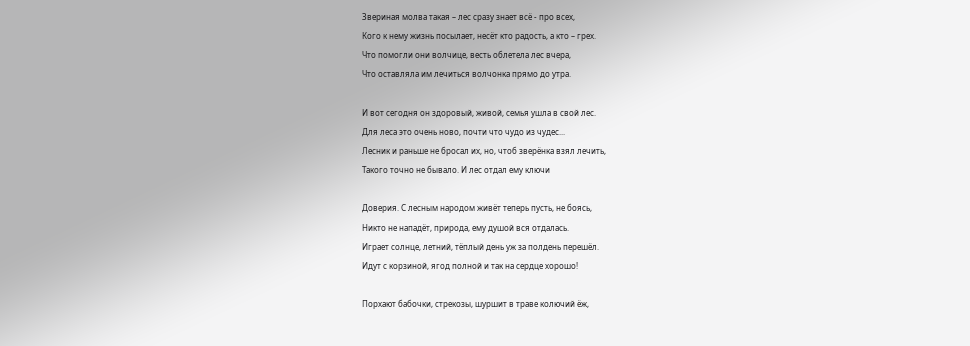Звериная молва такая – лес сразу знает всё - про всех,
Кого к нему жизнь посылает, несёт кто радость, а кто – грех.
Что помогли они волчице, весть облетела лес вчера,
Что оставляла им лечиться волчонка прямо до утра.

И вот сегодня он здоровый, живой, семья ушла в свой лес.
Для леса это очень ново, почти что чудо из чудес...
Лесник и раньше не бросал их, но, чтоб зверёнка взял лечить,
Такого точно не бывало. И лес отдал ему ключи

Доверия. С лесным народом живёт теперь пусть, не боясь,
Никто не нападёт, природа, ему душой вся отдалась.
Играет солнце, летний, тёплый день уж за полдень перешёл.
Идут с корзиной, ягод полной и так на сердце хорошо!

Порхают бабочки, стрекозы, шуршит в траве колючий ёж,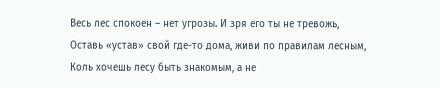Весь лес спокоен – нет угрозы. И зря его ты не тревожь,
Оставь «устав» свой где-то дома, живи по правилам лесным,
Коль хочешь лесу быть знакомым, а не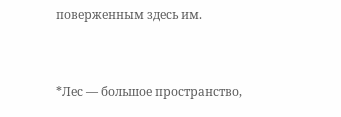поверженным здесь им.


*Лес — большое пространство,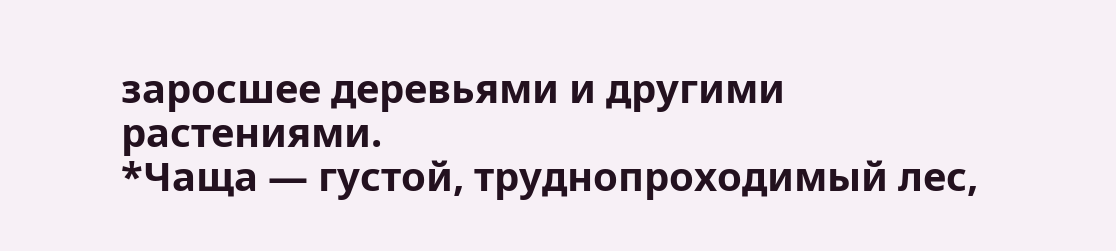заросшее деревьями и другими растениями.
*Чаща — густой, труднопроходимый лес,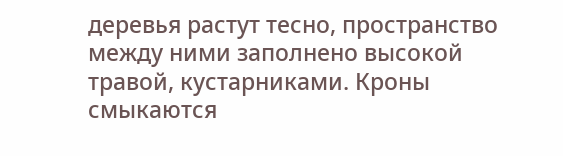деревья растут тесно, пространство между ними заполнено высокой травой, кустарниками. Кроны смыкаются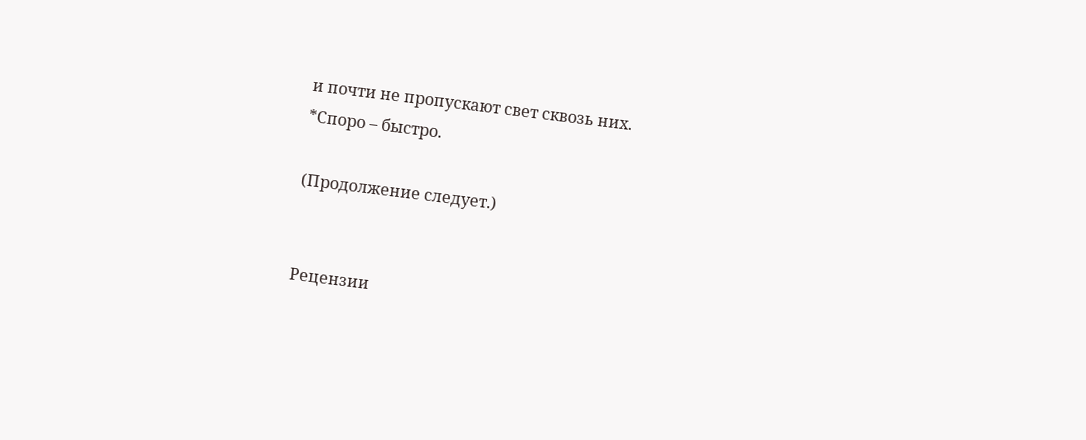и почти не пропускают свет сквозь них.
*Споро – быстро.

(Продолжение следует.)


Рецензии